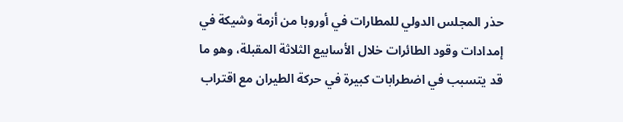حذر المجلس الدولي للمطارات في أوروبا من أزمة وشيكة في إمدادات وقود الطائرات خلال الأسابيع الثلاثة المقبلة، وهو ما قد يتسبب في اضطرابات كبيرة في حركة الطيران مع اقتراب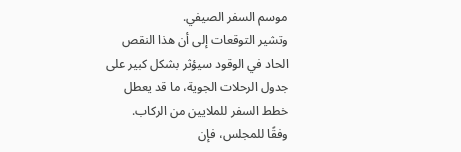موسم السفر الصيفي.
وتشير التوقعات إلى أن هذا النقص الحاد في الوقود سيؤثر بشكل كبير على جدول الرحلات الجوية، ما قد يعطل خطط السفر للملايين من الركاب.
وفقًا للمجلس، فإن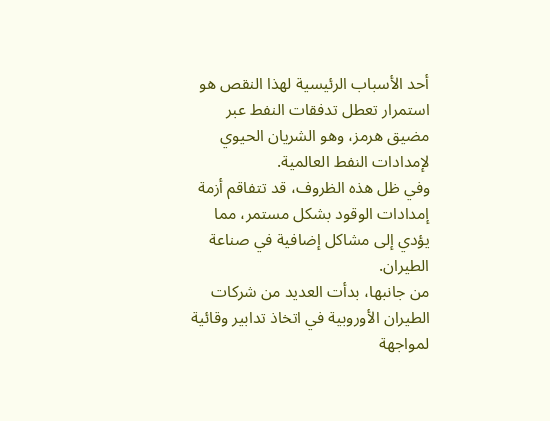أحد الأسباب الرئيسية لهذا النقص هو استمرار تعطل تدفقات النفط عبر مضيق هرمز، وهو الشريان الحيوي لإمدادات النفط العالمية.
وفي ظل هذه الظروف، قد تتفاقم أزمة إمدادات الوقود بشكل مستمر، مما يؤدي إلى مشاكل إضافية في صناعة الطيران.
من جانبها، بدأت العديد من شركات الطيران الأوروبية في اتخاذ تدابير وقائية لمواجهة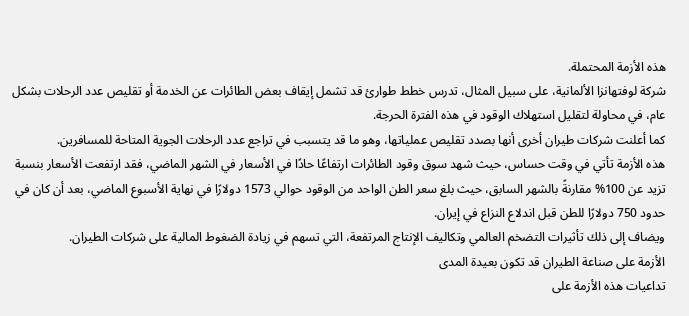هذه الأزمة المحتملة.
شركة لوفتهانزا الألمانية، على سبيل المثال، تدرس خطط طوارئ قد تشمل إيقاف بعض الطائرات عن الخدمة أو تقليص عدد الرحلات بشكل عام، في محاولة لتقليل استهلاك الوقود في هذه الفترة الحرجة.
كما أعلنت شركات طيران أخرى أنها بصدد تقليص عملياتها، وهو ما قد يتسبب في تراجع عدد الرحلات الجوية المتاحة للمسافرين.
هذه الأزمة تأتي في وقت حساس، حيث شهد سوق وقود الطائرات ارتفاعًا حادًا في الأسعار في الشهر الماضي، فقد ارتفعت الأسعار بنسبة تزيد عن 100% مقارنةً بالشهر السابق، حيث بلغ سعر الطن الواحد من الوقود حوالي 1573 دولارًا في نهاية الأسبوع الماضي، بعد أن كان في حدود 750 دولارًا للطن قبل اندلاع النزاع في إيران.
ويضاف إلى ذلك تأثيرات التضخم العالمي وتكاليف الإنتاج المرتفعة، التي تسهم في زيادة الضغوط المالية على شركات الطيران.
الأزمة على صناعة الطيران قد تكون بعيدة المدى
تداعيات هذه الأزمة على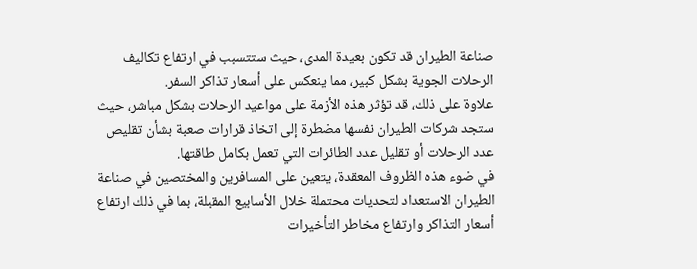صناعة الطيران قد تكون بعيدة المدى، حيث ستتسبب في ارتفاع تكاليف الرحلات الجوية بشكل كبير، مما ينعكس على أسعار تذاكر السفر.
علاوة على ذلك، قد تؤثر هذه الأزمة على مواعيد الرحلات بشكل مباشر، حيث ستجد شركات الطيران نفسها مضطرة إلى اتخاذ قرارات صعبة بشأن تقليص عدد الرحلات أو تقليل عدد الطائرات التي تعمل بكامل طاقتها.
في ضوء هذه الظروف المعقدة، يتعين على المسافرين والمختصين في صناعة الطيران الاستعداد لتحديات محتملة خلال الأسابيع المقبلة، بما في ذلك ارتفاع أسعار التذاكر وارتفاع مخاطر التأخيرات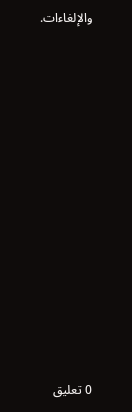والإلغاءات.


















0 تعليق